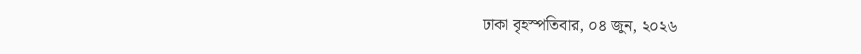ঢাকা বৃহস্পতিবার, ০৪ জুন, ২০২৬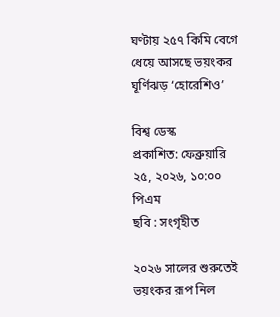ঘণ্টায় ২৫৭ কিমি বেগে ধেয়ে আসছে ভয়ংকর ঘূর্ণিঝড় ‘হোরেশিও’

বিশ্ব ডেস্ক
প্রকাশিত: ফেব্রুয়ারি ২৫, ২০২৬, ১০:০০ পিএম
ছবি : সংগৃহীত

২০২৬ সালের শুরুতেই ভয়ংকর রূপ নিল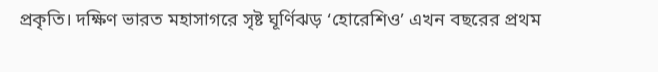প্রকৃতি। দক্ষিণ ভারত মহাসাগরে সৃষ্ট ঘূর্ণিঝড় ‘হোরেশিও’ এখন বছরের প্রথম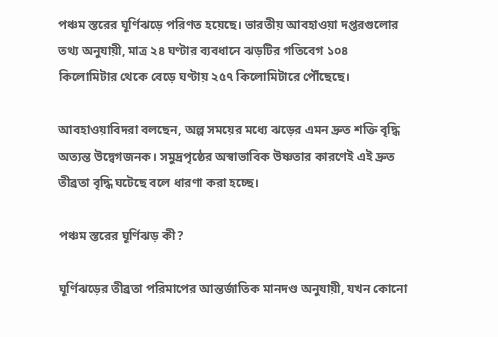পঞ্চম স্তরের ঘূর্ণিঝড়ে পরিণত হয়েছে। ভারতীয় আবহাওয়া দপ্তরগুলোর তথ্য অনুযায়ী, মাত্র ২৪ ঘণ্টার ব্যবধানে ঝড়টির গতিবেগ ১০৪ কিলোমিটার থেকে বেড়ে ঘণ্টায় ২৫৭ কিলোমিটারে পৌঁছেছে।

আবহাওয়াবিদরা বলছেন, অল্প সময়ের মধ্যে ঝড়ের এমন দ্রুত শক্তি বৃদ্ধি অত্যন্ত উদ্বেগজনক। সমুদ্রপৃষ্ঠের অস্বাভাবিক উষ্ণতার কারণেই এই দ্রুত তীব্রতা বৃদ্ধি ঘটেছে বলে ধারণা করা হচ্ছে।

পঞ্চম স্তরের ঘূর্ণিঝড় কী?

ঘূর্ণিঝড়ের তীব্রতা পরিমাপের আন্তর্জাতিক মানদণ্ড অনুযায়ী, যখন কোনো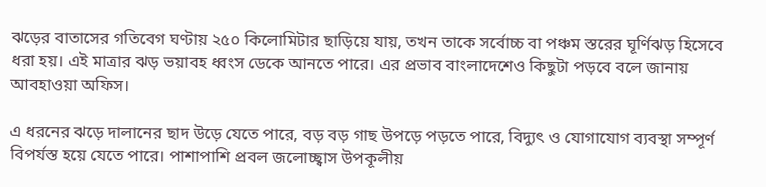ঝড়ের বাতাসের গতিবেগ ঘণ্টায় ২৫০ কিলোমিটার ছাড়িয়ে যায়, তখন তাকে সর্বোচ্চ বা পঞ্চম স্তরের ঘূর্ণিঝড় হিসেবে ধরা হয়। এই মাত্রার ঝড় ভয়াবহ ধ্বংস ডেকে আনতে পারে। এর প্রভাব বাংলাদেশেও কিছুটা পড়বে বলে জানায় আবহাওয়া অফিস।

এ ধরনের ঝড়ে দালানের ছাদ উড়ে যেতে পারে, বড় বড় গাছ উপড়ে পড়তে পারে, বিদ্যুৎ ও যোগাযোগ ব্যবস্থা সম্পূর্ণ বিপর্যস্ত হয়ে যেতে পারে। পাশাপাশি প্রবল জলোচ্ছ্বাস উপকূলীয়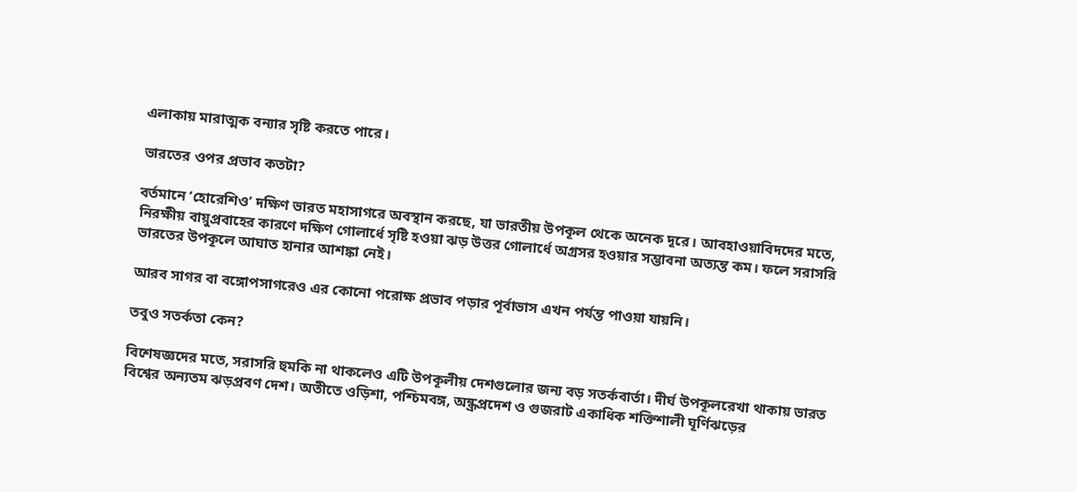এলাকায় মারাত্মক বন্যার সৃষ্টি করতে পারে।

ভারতের ওপর প্রভাব কতটা?

বর্তমানে ‘হোরেশিও’ দক্ষিণ ভারত মহাসাগরে অবস্থান করছে, যা ভারতীয় উপকূল থেকে অনেক দূরে। আবহাওয়াবিদদের মতে, নিরক্ষীয় বায়ুপ্রবাহের কারণে দক্ষিণ গোলার্ধে সৃষ্টি হওয়া ঝড় উত্তর গোলার্ধে অগ্রসর হওয়ার সম্ভাবনা অত্যন্ত কম। ফলে সরাসরি ভারতের উপকূলে আঘাত হানার আশঙ্কা নেই।

আরব সাগর বা বঙ্গোপসাগরেও এর কোনো পরোক্ষ প্রভাব পড়ার পূর্বাভাস এখন পর্যন্ত পাওয়া যায়নি।

তবুও সতর্কতা কেন?

বিশেষজ্ঞদের মতে, সরাসরি হুমকি না থাকলেও এটি উপকূলীয় দেশগুলোর জন্য বড় সতর্কবার্তা। দীর্ঘ উপকূলরেখা থাকায় ভারত বিশ্বের অন্যতম ঝড়প্রবণ দেশ। অতীতে ওড়িশা, পশ্চিমবঙ্গ, অন্ধ্রপ্রদেশ ও গুজরাট একাধিক শক্তিশালী ঘূর্ণিঝড়ের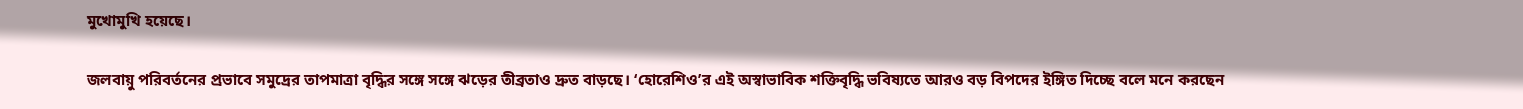মুখোমুখি হয়েছে।

জলবায়ু পরিবর্তনের প্রভাবে সমুদ্রের তাপমাত্রা বৃদ্ধির সঙ্গে সঙ্গে ঝড়ের তীব্রতাও দ্রুত বাড়ছে। ‘হোরেশিও’র এই অস্বাভাবিক শক্তিবৃদ্ধি ভবিষ্যতে আরও বড় বিপদের ইঙ্গিত দিচ্ছে বলে মনে করছেন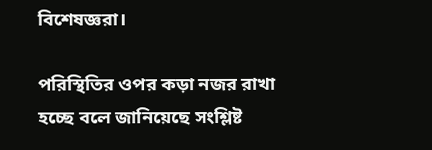বিশেষজ্ঞরা।

পরিস্থিতির ওপর কড়া নজর রাখা হচ্ছে বলে জানিয়েছে সংশ্লিষ্ট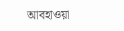আবহাওয়া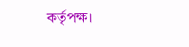কর্তৃপক্ষ।